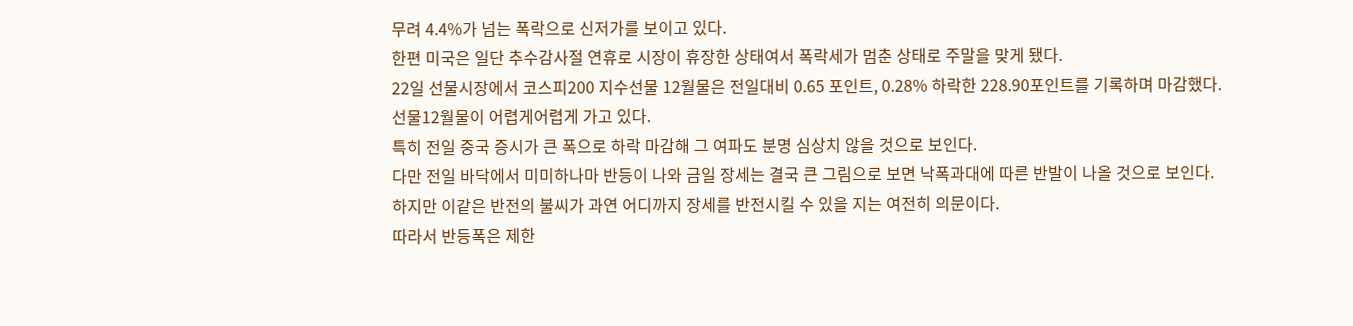무려 4.4%가 넘는 폭락으로 신저가를 보이고 있다.
한편 미국은 일단 추수감사절 연휴로 시장이 휴장한 상태여서 폭락세가 멈춘 상태로 주말을 맞게 됐다.
22일 선물시장에서 코스피200 지수선물 12월물은 전일대비 0.65 포인트, 0.28% 하락한 228.90포인트를 기록하며 마감했다.
선물12월물이 어렵게어렵게 가고 있다.
특히 전일 중국 증시가 큰 폭으로 하락 마감해 그 여파도 분명 심상치 않을 것으로 보인다.
다만 전일 바닥에서 미미하나마 반등이 나와 금일 장세는 결국 큰 그림으로 보면 낙폭과대에 따른 반발이 나올 것으로 보인다.
하지만 이같은 반전의 불씨가 과연 어디까지 장세를 반전시킬 수 있을 지는 여전히 의문이다.
따라서 반등폭은 제한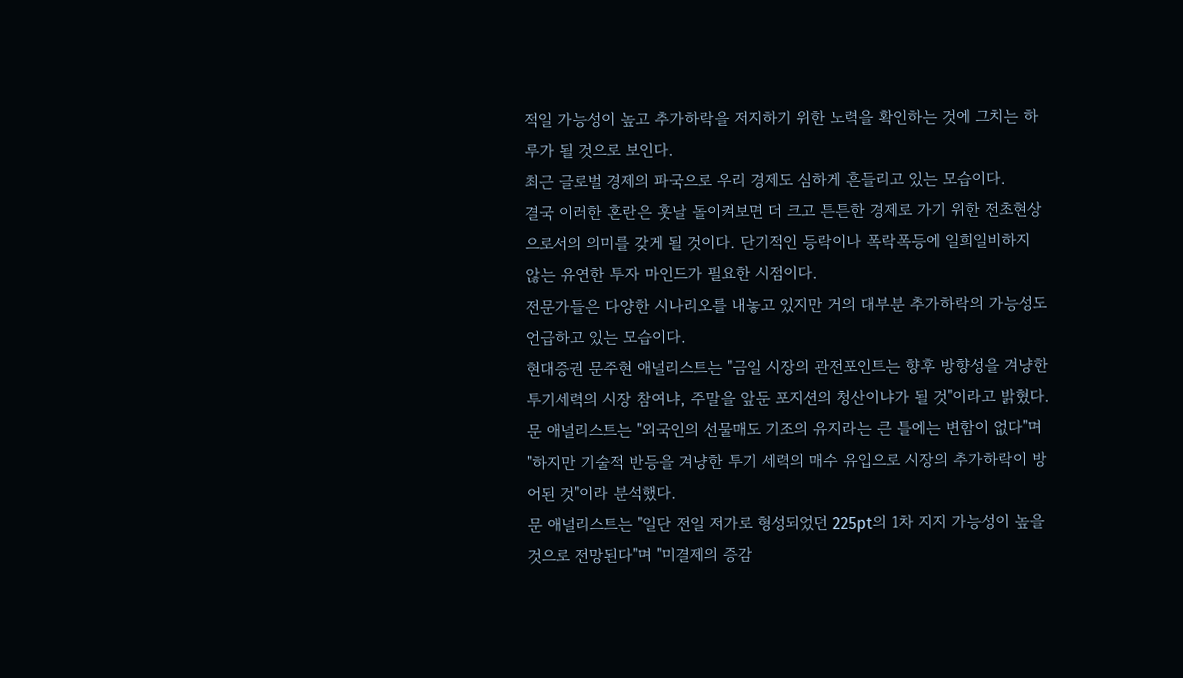적일 가능성이 높고 추가하락을 저지하기 위한 노력을 확인하는 것에 그치는 하루가 될 것으로 보인다.
최근 글로벌 경제의 파국으로 우리 경제도 심하게 흔들리고 있는 모습이다.
결국 이러한 혼란은 훗날 돌이켜보면 더 크고 튼튼한 경제로 가기 위한 전초현상으로서의 의미를 갖게 될 것이다. 단기적인 등락이나 폭락폭등에 일희일비하지 않는 유연한 투자 마인드가 필요한 시점이다.
전문가들은 다양한 시나리오를 내놓고 있지만 거의 대부분 추가하락의 가능성도 언급하고 있는 모습이다.
현대증권 문주현 애널리스트는 "금일 시장의 관전포인트는 향후 방향성을 겨냥한 투기세력의 시장 참여냐, 주말을 앞둔 포지션의 청산이냐가 될 것"이라고 밝혔다.
문 애널리스트는 "외국인의 선물매도 기조의 유지라는 큰 틀에는 변함이 없다"며 "하지만 기술적 반등을 겨냥한 투기 세력의 매수 유입으로 시장의 추가하락이 방어된 것"이라 분석했다.
문 애널리스트는 "일단 전일 저가로 형성되었던 225pt의 1차 지지 가능성이 높을 것으로 전망된다"며 "미결제의 증감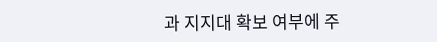과 지지대 확보 여부에 주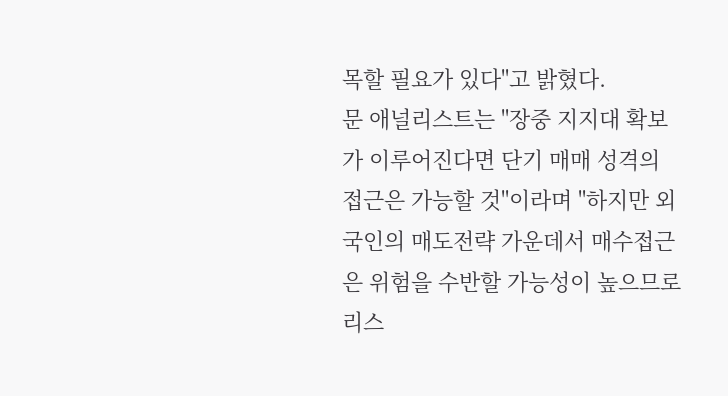목할 필요가 있다"고 밝혔다.
문 애널리스트는 "장중 지지대 확보가 이루어진다면 단기 매매 성격의 접근은 가능할 것"이라며 "하지만 외국인의 매도전략 가운데서 매수접근은 위험을 수반할 가능성이 높으므로 리스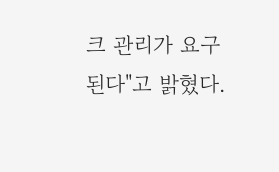크 관리가 요구된다"고 밝혔다.